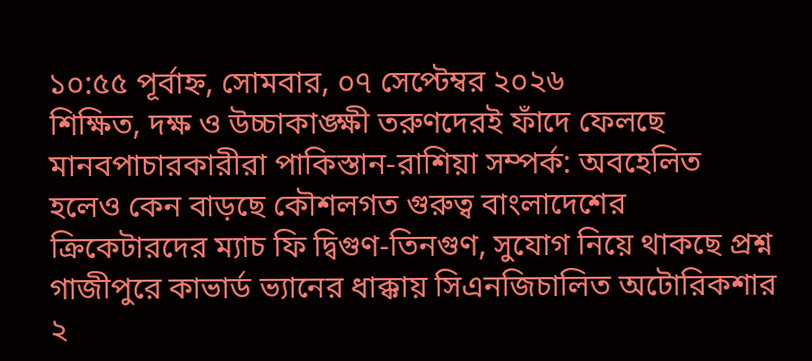১০:৫৫ পূর্বাহ্ন, সোমবার, ০৭ সেপ্টেম্বর ২০২৬
শিক্ষিত, দক্ষ ও উচ্চাকাঙ্ক্ষী তরুণদেরই ফাঁদে ফেলছে মানবপাচারকারীরা পাকিস্তান-রাশিয়া সম্পর্ক: অবহেলিত হলেও কেন বাড়ছে কৌশলগত গুরুত্ব বাংলাদেশের ক্রিকেটারদের ম্যাচ ফি দ্বিগুণ-তিনগুণ, সুযোগ নিয়ে থাকছে প্রশ্ন গাজীপুরে কাভার্ড ভ্যানের ধাক্কায় সিএনজিচালিত অটোরিকশার ২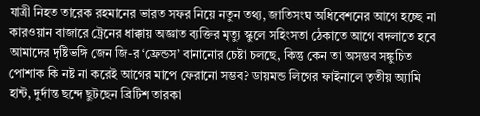যাত্রী নিহত তারেক রহমানের ভারত সফর নিয়ে নতুন তথ্য, জাতিসংঘ অধিবেশনের আগে হচ্ছে না কারওয়ান বাজারে ট্রেনের ধাক্কায় অজ্ঞাত ব্যক্তির মৃত্যু স্কুলে সহিংসতা ঠেকাতে আগে বদলাতে হবে আমাদের দৃষ্টিভঙ্গি জেন জি-র ‘ফ্রেন্ডস’ বানানোর চেষ্টা চলছে, কিন্তু কেন তা অসম্ভব সঙ্কুচিত পোশাক কি নষ্ট না করেই আগের মাপে ফেরানো সম্ভব? ডায়মন্ড লিগের ফাইনালে তৃতীয় অ্যামি হান্ট, দুর্দান্ত ছন্দে ছুটছেন ব্রিটিশ তারকা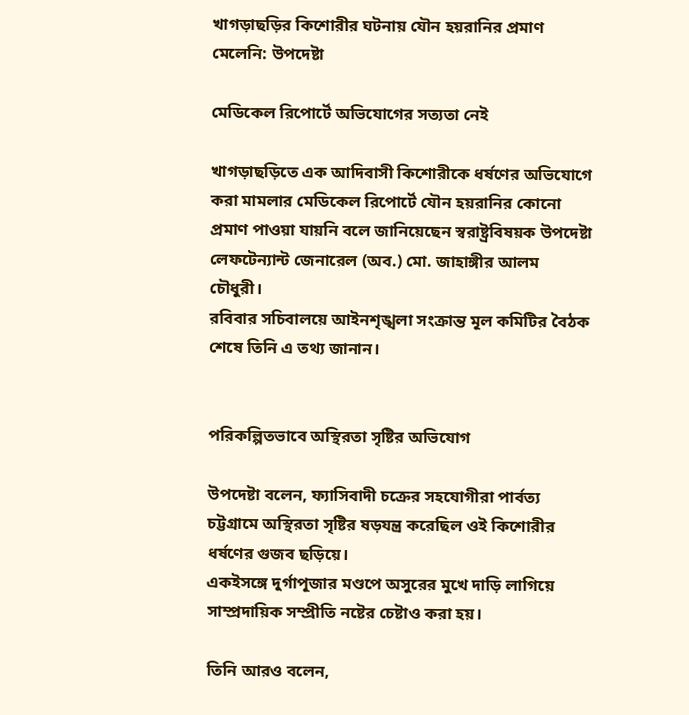খাগড়াছড়ির কিশোরীর ঘটনায় যৌন হয়রানির প্রমাণ মেলেনি: উপদেষ্টা

মেডিকেল রিপোর্টে অভিযোগের সত্যতা নেই

খাগড়াছড়িতে এক আদিবাসী কিশোরীকে ধর্ষণের অভিযোগে করা মামলার মেডিকেল রিপোর্টে যৌন হয়রানির কোনো প্রমাণ পাওয়া যায়নি বলে জানিয়েছেন স্বরাষ্ট্রবিষয়ক উপদেষ্টা লেফটেন্যান্ট জেনারেল (অব.) মো. জাহাঙ্গীর আলম চৌধুরী।
রবিবার সচিবালয়ে আইনশৃঙ্খলা সংক্রান্ত মূল কমিটির বৈঠক শেষে তিনি এ তথ্য জানান।


পরিকল্পিতভাবে অস্থিরতা সৃষ্টির অভিযোগ

উপদেষ্টা বলেন, ফ্যাসিবাদী চক্রের সহযোগীরা পার্বত্য চট্টগ্রামে অস্থিরতা সৃষ্টির ষড়যন্ত্র করেছিল ওই কিশোরীর ধর্ষণের গুজব ছড়িয়ে।
একইসঙ্গে দুর্গাপূজার মণ্ডপে অসুরের মুখে দাড়ি লাগিয়ে সাম্প্রদায়িক সম্প্রীতি নষ্টের চেষ্টাও করা হয়।

তিনি আরও বলেন,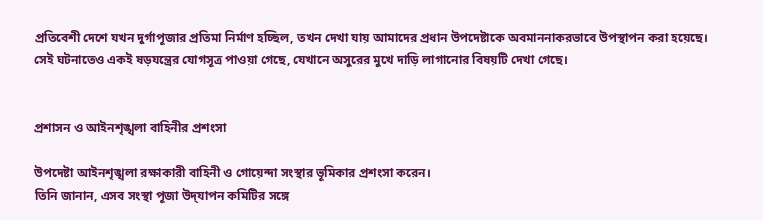প্রতিবেশী দেশে যখন দুর্গাপূজার প্রতিমা নির্মাণ হচ্ছিল, তখন দেখা যায় আমাদের প্রধান উপদেষ্টাকে অবমাননাকরভাবে উপস্থাপন করা হয়েছে।
সেই ঘটনাতেও একই ষড়যন্ত্রের যোগসূত্র পাওয়া গেছে, যেখানে অসুরের মুখে দাড়ি লাগানোর বিষয়টি দেখা গেছে।


প্রশাসন ও আইনশৃঙ্খলা বাহিনীর প্রশংসা

উপদেষ্টা আইনশৃঙ্খলা রক্ষাকারী বাহিনী ও গোয়েন্দা সংস্থার ভূমিকার প্রশংসা করেন।
তিনি জানান, এসব সংস্থা পূজা উদ্‌যাপন কমিটির সঙ্গে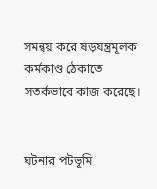সমন্বয় করে ষড়যন্ত্রমূলক কর্মকাণ্ড ঠেকাতে সতর্কভাবে কাজ করেছে।


ঘটনার পটভূমি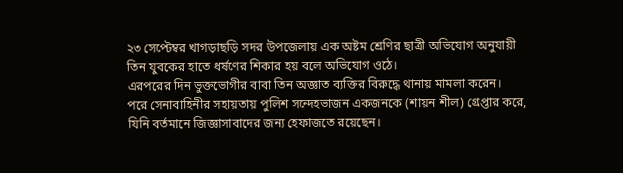২৩ সেপ্টেম্বর খাগড়াছড়ি সদর উপজেলায় এক অষ্টম শ্রেণির ছাত্রী অভিযোগ অনুযায়ী তিন যুবকের হাতে ধর্ষণের শিকার হয় বলে অভিযোগ ওঠে।
এরপরের দিন ভুক্তভোগীর বাবা তিন অজ্ঞাত ব্যক্তির বিরুদ্ধে থানায় মামলা করেন।
পরে সেনাবাহিনীর সহায়তায় পুলিশ সন্দেহভাজন একজনকে (শায়ন শীল) গ্রেপ্তার করে, যিনি বর্তমানে জিজ্ঞাসাবাদের জন্য হেফাজতে রয়েছেন।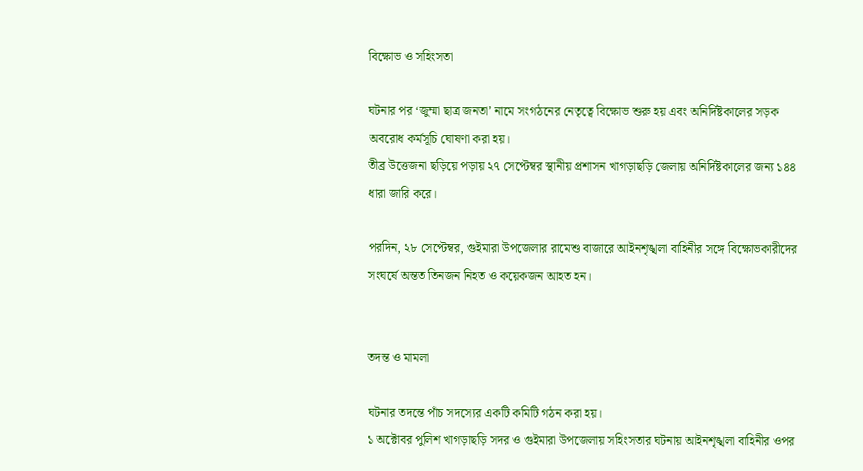বিক্ষোভ ও সহিংসতা

ঘটনার পর ‘জুম্মা ছাত্র জনতা’ নামে সংগঠনের নেতৃত্বে বিক্ষোভ শুরু হয় এবং অনির্দিষ্টকালের সড়ক অবরোধ কর্মসূচি ঘোষণা করা হয়।
তীব্র উত্তেজনা ছড়িয়ে পড়ায় ২৭ সেপ্টেম্বর স্থানীয় প্রশাসন খাগড়াছড়ি জেলায় অনির্দিষ্টকালের জন্য ১৪৪ ধারা জারি করে।

পরদিন, ২৮ সেপ্টেম্বর, গুইমারা উপজেলার রামেশু বাজারে আইনশৃঙ্খলা বাহিনীর সঙ্গে বিক্ষোভকারীদের সংঘর্ষে অন্তত তিনজন নিহত ও কয়েকজন আহত হন।


তদন্ত ও মামলা

ঘটনার তদন্তে পাঁচ সদস্যের একটি কমিটি গঠন করা হয়।
১ অক্টোবর পুলিশ খাগড়াছড়ি সদর ও গুইমারা উপজেলায় সহিংসতার ঘটনায় আইনশৃঙ্খলা বাহিনীর ওপর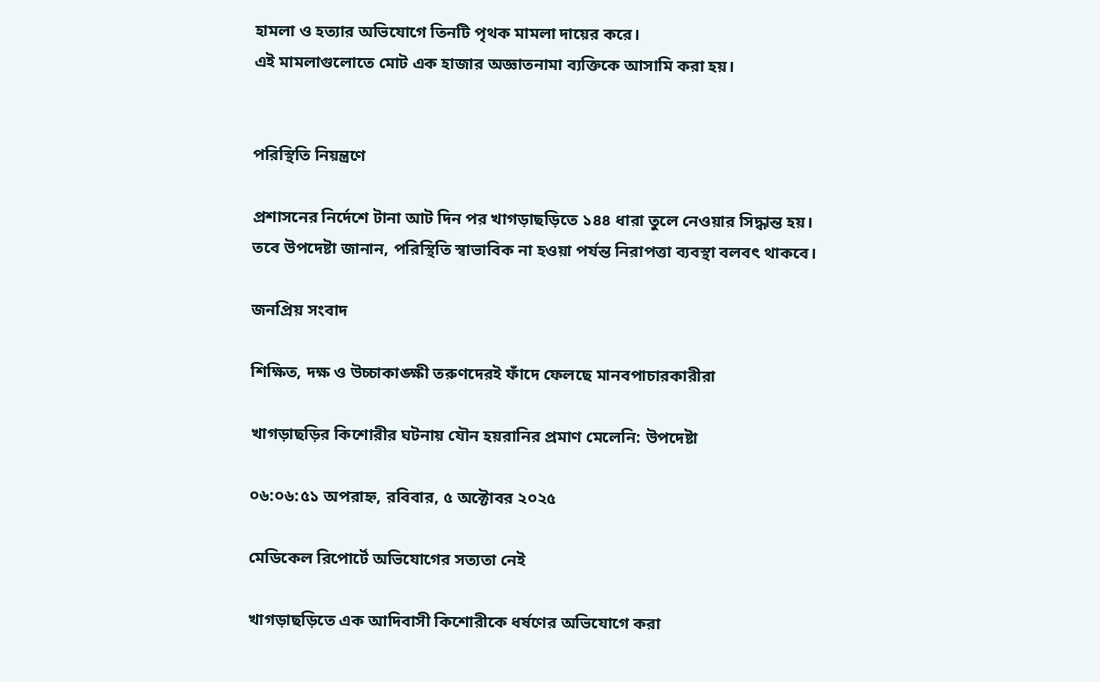হামলা ও হত্যার অভিযোগে তিনটি পৃথক মামলা দায়ের করে।
এই মামলাগুলোতে মোট এক হাজার অজ্ঞাতনামা ব্যক্তিকে আসামি করা হয়।


পরিস্থিতি নিয়ন্ত্রণে

প্রশাসনের নির্দেশে টানা আট দিন পর খাগড়াছড়িতে ১৪৪ ধারা তুলে নেওয়ার সিদ্ধান্ত হয়।
তবে উপদেষ্টা জানান, পরিস্থিতি স্বাভাবিক না হওয়া পর্যন্ত নিরাপত্তা ব্যবস্থা বলবৎ থাকবে।

জনপ্রিয় সংবাদ

শিক্ষিত, দক্ষ ও উচ্চাকাঙ্ক্ষী তরুণদেরই ফাঁদে ফেলছে মানবপাচারকারীরা

খাগড়াছড়ির কিশোরীর ঘটনায় যৌন হয়রানির প্রমাণ মেলেনি: উপদেষ্টা

০৬:০৬:৫১ অপরাহ্ন, রবিবার, ৫ অক্টোবর ২০২৫

মেডিকেল রিপোর্টে অভিযোগের সত্যতা নেই

খাগড়াছড়িতে এক আদিবাসী কিশোরীকে ধর্ষণের অভিযোগে করা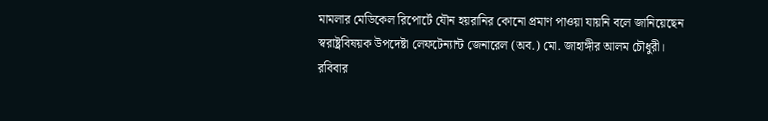মামলার মেডিকেল রিপোর্টে যৌন হয়রানির কোনো প্রমাণ পাওয়া যায়নি বলে জানিয়েছেন স্বরাষ্ট্রবিষয়ক উপদেষ্টা লেফটেন্যান্ট জেনারেল (অব.) মো. জাহাঙ্গীর আলম চৌধুরী।
রবিবার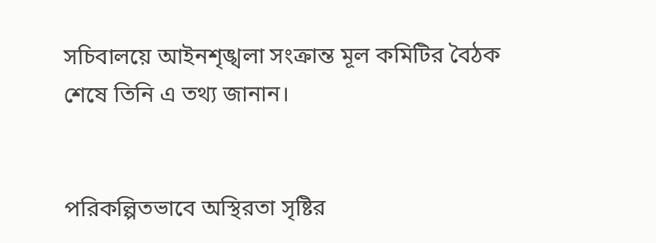সচিবালয়ে আইনশৃঙ্খলা সংক্রান্ত মূল কমিটির বৈঠক শেষে তিনি এ তথ্য জানান।


পরিকল্পিতভাবে অস্থিরতা সৃষ্টির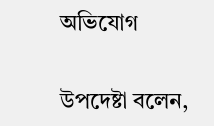অভিযোগ

উপদেষ্টা বলেন,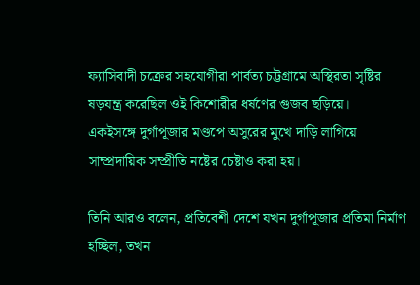ফ্যাসিবাদী চক্রের সহযোগীরা পার্বত্য চট্টগ্রামে অস্থিরতা সৃষ্টির ষড়যন্ত্র করেছিল ওই কিশোরীর ধর্ষণের গুজব ছড়িয়ে।
একইসঙ্গে দুর্গাপূজার মণ্ডপে অসুরের মুখে দাড়ি লাগিয়ে সাম্প্রদায়িক সম্প্রীতি নষ্টের চেষ্টাও করা হয়।

তিনি আরও বলেন, প্রতিবেশী দেশে যখন দুর্গাপূজার প্রতিমা নির্মাণ হচ্ছিল, তখন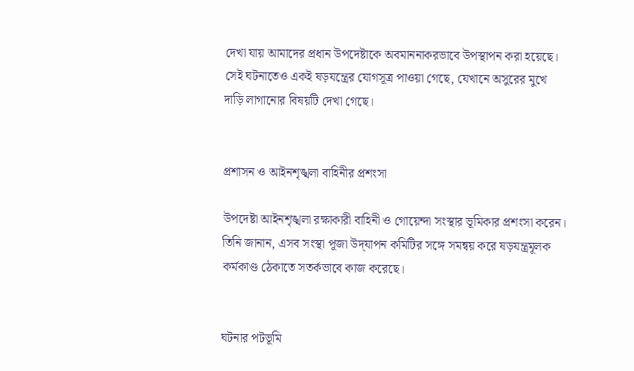দেখা যায় আমাদের প্রধান উপদেষ্টাকে অবমাননাকরভাবে উপস্থাপন করা হয়েছে।
সেই ঘটনাতেও একই ষড়যন্ত্রের যোগসূত্র পাওয়া গেছে, যেখানে অসুরের মুখে দাড়ি লাগানোর বিষয়টি দেখা গেছে।


প্রশাসন ও আইনশৃঙ্খলা বাহিনীর প্রশংসা

উপদেষ্টা আইনশৃঙ্খলা রক্ষাকারী বাহিনী ও গোয়েন্দা সংস্থার ভূমিকার প্রশংসা করেন।
তিনি জানান, এসব সংস্থা পূজা উদ্‌যাপন কমিটির সঙ্গে সমন্বয় করে ষড়যন্ত্রমূলক কর্মকাণ্ড ঠেকাতে সতর্কভাবে কাজ করেছে।


ঘটনার পটভূমি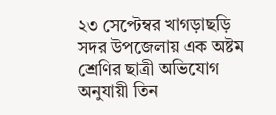২৩ সেপ্টেম্বর খাগড়াছড়ি সদর উপজেলায় এক অষ্টম শ্রেণির ছাত্রী অভিযোগ অনুযায়ী তিন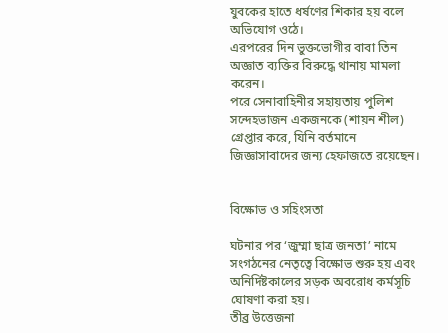যুবকের হাতে ধর্ষণের শিকার হয় বলে অভিযোগ ওঠে।
এরপরের দিন ভুক্তভোগীর বাবা তিন অজ্ঞাত ব্যক্তির বিরুদ্ধে থানায় মামলা করেন।
পরে সেনাবাহিনীর সহায়তায় পুলিশ সন্দেহভাজন একজনকে (শায়ন শীল) গ্রেপ্তার করে, যিনি বর্তমানে জিজ্ঞাসাবাদের জন্য হেফাজতে রয়েছেন।


বিক্ষোভ ও সহিংসতা

ঘটনার পর ‘জুম্মা ছাত্র জনতা’ নামে সংগঠনের নেতৃত্বে বিক্ষোভ শুরু হয় এবং অনির্দিষ্টকালের সড়ক অবরোধ কর্মসূচি ঘোষণা করা হয়।
তীব্র উত্তেজনা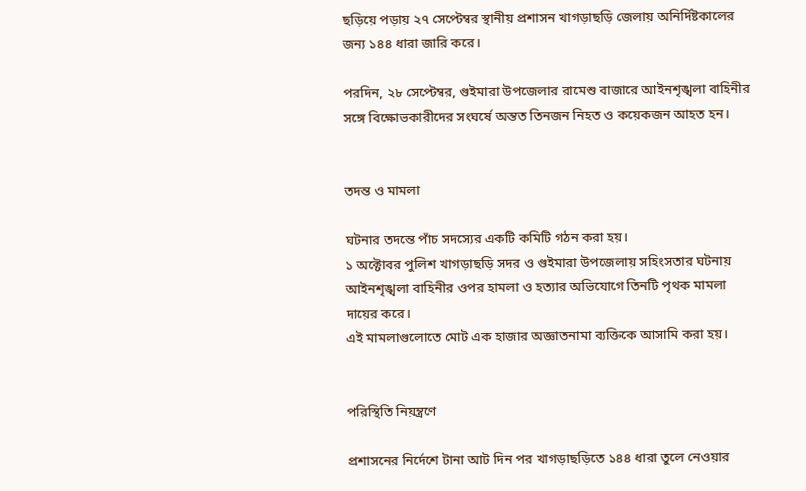ছড়িয়ে পড়ায় ২৭ সেপ্টেম্বর স্থানীয় প্রশাসন খাগড়াছড়ি জেলায় অনির্দিষ্টকালের জন্য ১৪৪ ধারা জারি করে।

পরদিন, ২৮ সেপ্টেম্বর, গুইমারা উপজেলার রামেশু বাজারে আইনশৃঙ্খলা বাহিনীর সঙ্গে বিক্ষোভকারীদের সংঘর্ষে অন্তত তিনজন নিহত ও কয়েকজন আহত হন।


তদন্ত ও মামলা

ঘটনার তদন্তে পাঁচ সদস্যের একটি কমিটি গঠন করা হয়।
১ অক্টোবর পুলিশ খাগড়াছড়ি সদর ও গুইমারা উপজেলায় সহিংসতার ঘটনায় আইনশৃঙ্খলা বাহিনীর ওপর হামলা ও হত্যার অভিযোগে তিনটি পৃথক মামলা দায়ের করে।
এই মামলাগুলোতে মোট এক হাজার অজ্ঞাতনামা ব্যক্তিকে আসামি করা হয়।


পরিস্থিতি নিয়ন্ত্রণে

প্রশাসনের নির্দেশে টানা আট দিন পর খাগড়াছড়িতে ১৪৪ ধারা তুলে নেওয়ার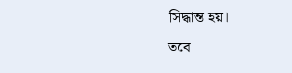সিদ্ধান্ত হয়।
তবে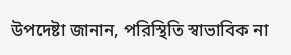উপদেষ্টা জানান, পরিস্থিতি স্বাভাবিক না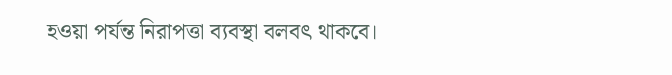হওয়া পর্যন্ত নিরাপত্তা ব্যবস্থা বলবৎ থাকবে।